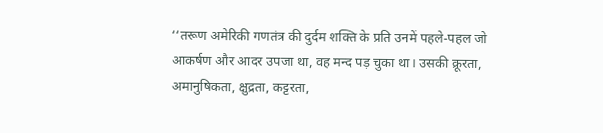‘‘तरूण अमेरिकी गणतंत्र की दुर्दम शक्ति के प्रति उनमें पहले-पहल जो आकर्षण और आदर उपजा था, वह मन्द पड़ चुका था। उसकी क्रूरता, अमानुषिकता, क्षुद्रता, कट्टरता,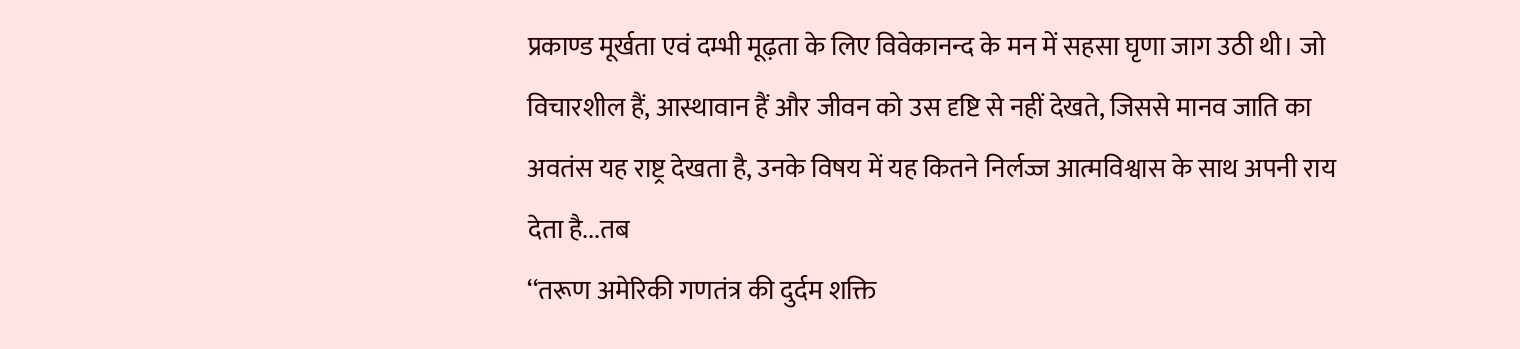प्रकाण्ड मूर्खता एवं दम्भी मूढ़ता के लिए विवेकानन्द के मन में सहसा घृणा जाग उठी थी। जो विचारशील हैं, आस्थावान हैं और जीवन को उस दृष्टि से नहीं देखते, जिससे मानव जाति का अवतंस यह राष्ट्र देखता है, उनके विषय में यह कितने निर्लज्ज आत्मविश्वास के साथ अपनी राय देता है...तब
‘‘तरूण अमेरिकी गणतंत्र की दुर्दम शक्ति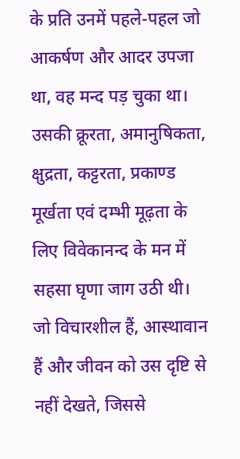के प्रति उनमें पहले-पहल जो आकर्षण और आदर उपजा था, वह मन्द पड़ चुका था। उसकी क्रूरता, अमानुषिकता, क्षुद्रता, कट्टरता, प्रकाण्ड मूर्खता एवं दम्भी मूढ़ता के लिए विवेकानन्द के मन में सहसा घृणा जाग उठी थी। जो विचारशील हैं, आस्थावान हैं और जीवन को उस दृष्टि से नहीं देखते, जिससे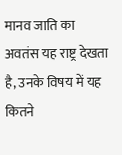मानव जाति का अवतंस यह राष्ट्र देखता है, उनके विषय में यह कितने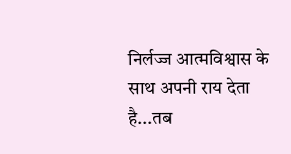निर्लज्ज आत्मविश्वास के साथ अपनी राय देता है...तब